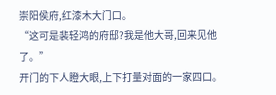崇阳侯府,红漆木大门口。
“这可是裴轻鸿的府邸?我是他大哥,回来见他了。”
开门的下人瞪大眼,上下打量对面的一家四口。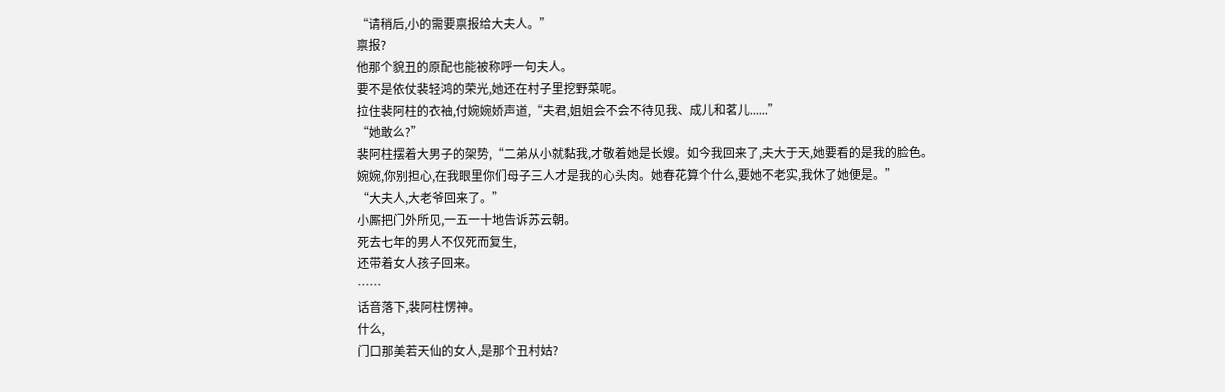“请稍后,小的需要禀报给大夫人。”
禀报?
他那个貌丑的原配也能被称呼一句夫人。
要不是依仗裴轻鸿的荣光,她还在村子里挖野菜呢。
拉住裴阿柱的衣袖,付婉婉娇声道,“夫君,姐姐会不会不待见我、成儿和茗儿......”
“她敢么?”
裴阿柱摆着大男子的架势,“二弟从小就黏我,才敬着她是长嫂。如今我回来了,夫大于天,她要看的是我的脸色。
婉婉,你别担心,在我眼里你们母子三人才是我的心头肉。她春花算个什么,要她不老实,我休了她便是。”
“大夫人,大老爷回来了。”
小厮把门外所见,一五一十地告诉苏云朝。
死去七年的男人不仅死而复生,
还带着女人孩子回来。
……
话音落下,裴阿柱愣神。
什么,
门口那美若天仙的女人,是那个丑村姑?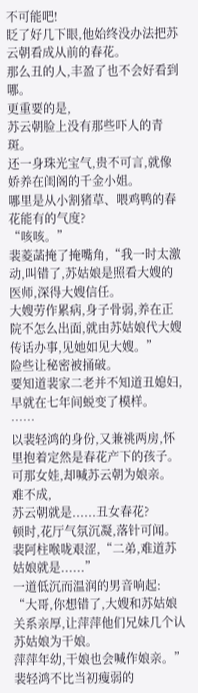不可能吧!
眨了好几下眼,他始终没办法把苏云朝看成从前的春花。
那么丑的人,丰盈了也不会好看到哪。
更重要的是,
苏云朝脸上没有那些吓人的青斑。
还一身珠光宝气,贵不可言,就像娇养在闺阁的千金小姐。
哪里是从小割猪草、喂鸡鸭的春花能有的气度?
“咳咳。”
裴菱菡掩了掩嘴角,“我一时太激动,叫错了,苏姑娘是照看大嫂的医师,深得大嫂信任。
大嫂劳作累病,身子骨弱,养在正院不怎么出面,就由苏姑娘代大嫂传话办事,见她如见大嫂。”
险些让秘密被捅破。
要知道裴家二老并不知道丑媳妇,早就在七年间蜕变了模样。
……
以裴轻鸿的身份,又兼祧两房,怀里抱着定然是春花产下的孩子。
可那女娃,却喊苏云朝为娘亲。
难不成,
苏云朝就是......丑女春花?
顿时,花厅气氛沉凝,落针可闻。
裴阿柱喉咙艰涩,“二弟,难道苏姑娘就是......”
一道低沉而温润的男音响起:
“大哥,你想错了,大嫂和苏姑娘关系亲厚,让萍萍他们兄妹几个认苏姑娘为干娘。
萍萍年幼,干娘也会喊作娘亲。”
裴轻鸿不比当初瘦弱的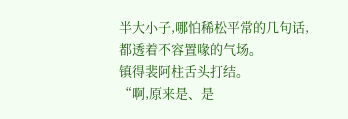半大小子,哪怕稀松平常的几句话,都透着不容置喙的气场。
镇得裴阿柱舌头打结。
“啊,原来是、是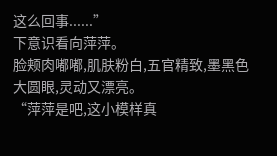这么回事......”
下意识看向萍萍。
脸颊肉嘟嘟,肌肤粉白,五官精致,墨黑色大圆眼,灵动又漂亮。
“萍萍是吧,这小模样真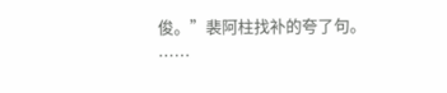俊。”裴阿柱找补的夸了句。
……